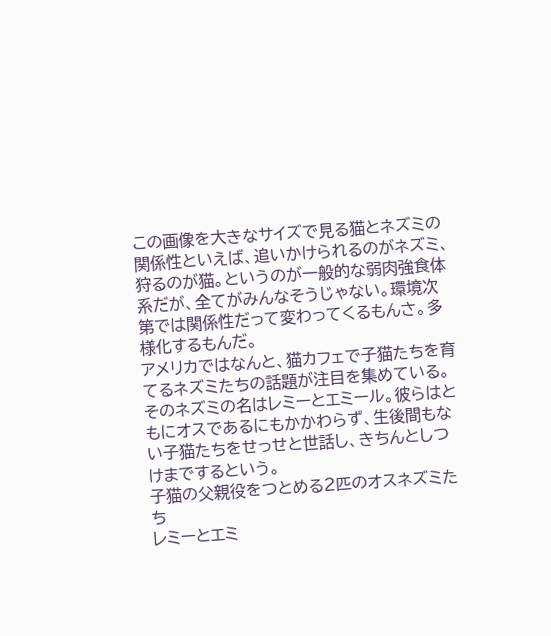この画像を大きなサイズで見る猫とネズミの関係性といえば、追いかけられるのがネズミ、狩るのが猫。というのが一般的な弱肉強食体系だが、全てがみんなそうじゃない。環境次第では関係性だって変わってくるもんさ。多様化するもんだ。
アメリカではなんと、猫カフェで子猫たちを育てるネズミたちの話題が注目を集めている。
そのネズミの名はレミーとエミール。彼らはともにオスであるにもかかわらず、生後間もない子猫たちをせっせと世話し、きちんとしつけまでするという。
子猫の父親役をつとめる2匹のオスネズミたち
レミーとエミ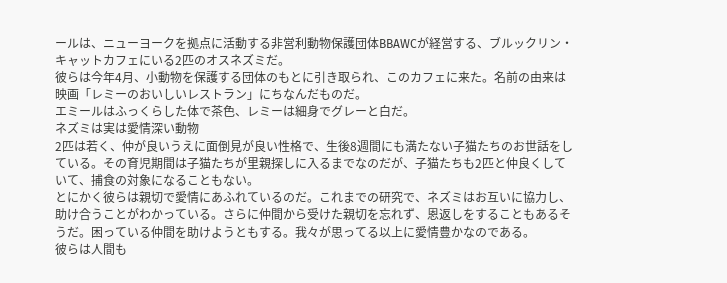ールは、ニューヨークを拠点に活動する非営利動物保護団体BBAWCが経営する、ブルックリン・キャットカフェにいる2匹のオスネズミだ。
彼らは今年4月、小動物を保護する団体のもとに引き取られ、このカフェに来た。名前の由来は映画「レミーのおいしいレストラン」にちなんだものだ。
エミールはふっくらした体で茶色、レミーは細身でグレーと白だ。
ネズミは実は愛情深い動物
2匹は若く、仲が良いうえに面倒見が良い性格で、生後8週間にも満たない子猫たちのお世話をしている。その育児期間は子猫たちが里親探しに入るまでなのだが、子猫たちも2匹と仲良くしていて、捕食の対象になることもない。
とにかく彼らは親切で愛情にあふれているのだ。これまでの研究で、ネズミはお互いに協力し、助け合うことがわかっている。さらに仲間から受けた親切を忘れず、恩返しをすることもあるそうだ。困っている仲間を助けようともする。我々が思ってる以上に愛情豊かなのである。
彼らは人間も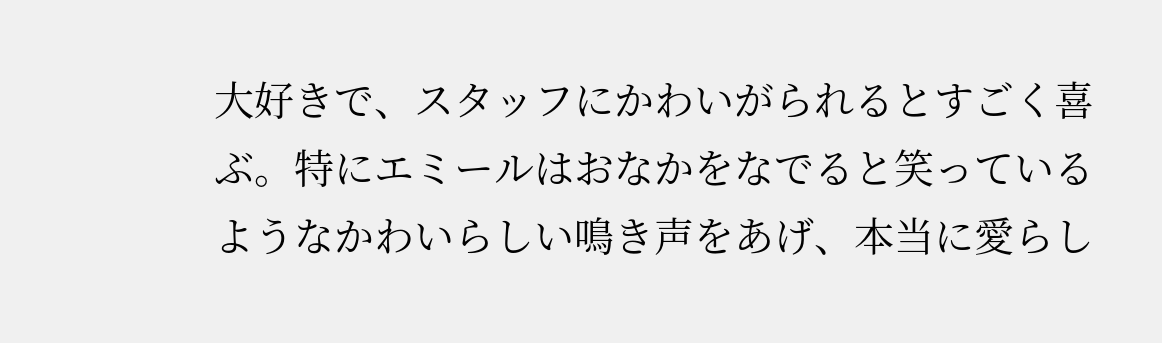大好きで、スタッフにかわいがられるとすごく喜ぶ。特にエミールはおなかをなでると笑っているようなかわいらしい鳴き声をあげ、本当に愛らし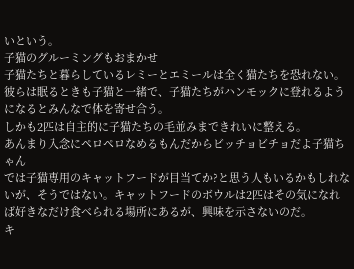いという。
子猫のグルーミングもおまかせ
子猫たちと暮らしているレミーとエミールは全く猫たちを恐れない。彼らは眠るときも子猫と一緒で、子猫たちがハンモックに登れるようになるとみんなで体を寄せ合う。
しかも2匹は自主的に子猫たちの毛並みまできれいに整える。
あんまり入念にペロペロなめるもんだからビッチョビチョだよ子猫ちゃん
では子猫専用のキャットフードが目当てか?と思う人もいるかもしれないが、そうではない。キャットフードのボウルは2匹はその気になれば好きなだけ食べられる場所にあるが、興味を示さないのだ。
キ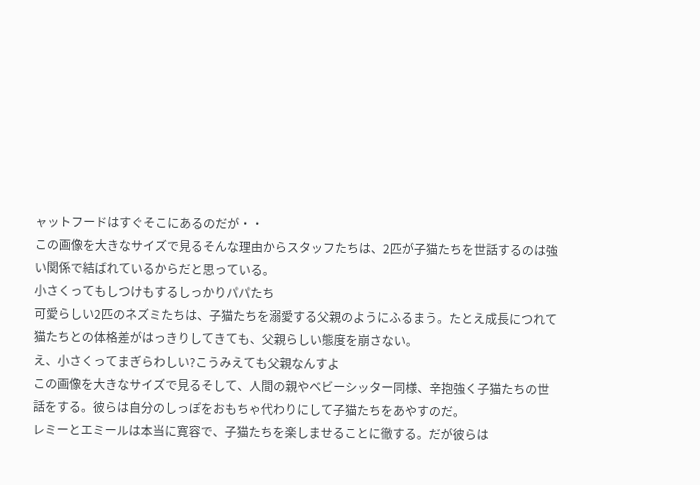ャットフードはすぐそこにあるのだが・・
この画像を大きなサイズで見るそんな理由からスタッフたちは、2匹が子猫たちを世話するのは強い関係で結ばれているからだと思っている。
小さくってもしつけもするしっかりパパたち
可愛らしい2匹のネズミたちは、子猫たちを溺愛する父親のようにふるまう。たとえ成長につれて猫たちとの体格差がはっきりしてきても、父親らしい態度を崩さない。
え、小さくってまぎらわしい?こうみえても父親なんすよ
この画像を大きなサイズで見るそして、人間の親やベビーシッター同様、辛抱強く子猫たちの世話をする。彼らは自分のしっぽをおもちゃ代わりにして子猫たちをあやすのだ。
レミーとエミールは本当に寛容で、子猫たちを楽しませることに徹する。だが彼らは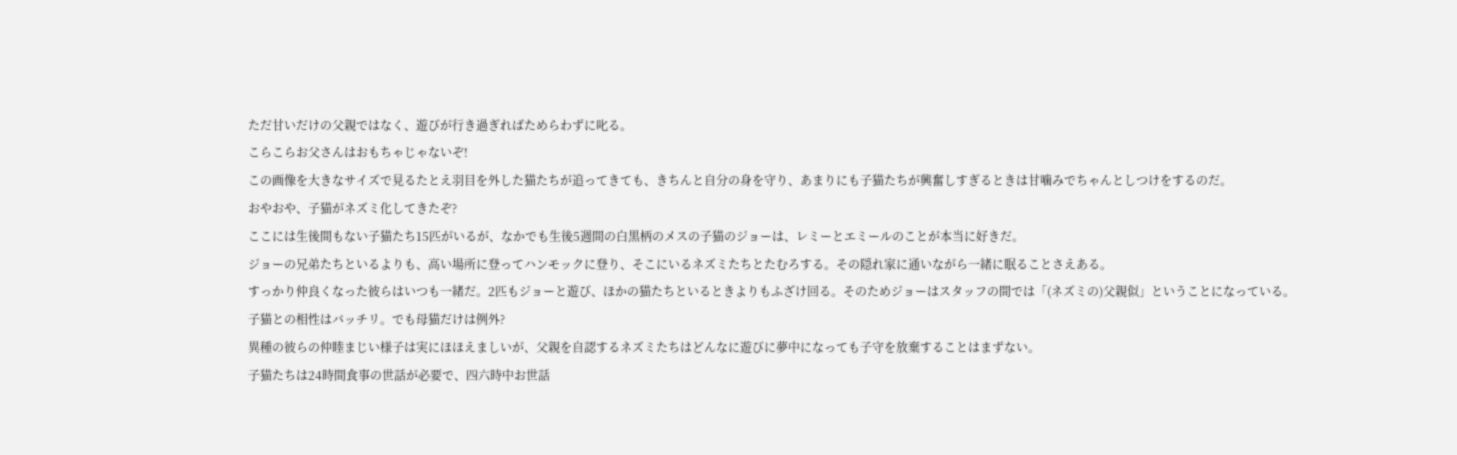ただ甘いだけの父親ではなく、遊びが行き過ぎればためらわずに叱る。
こらこらお父さんはおもちゃじゃないぞ!
この画像を大きなサイズで見るたとえ羽目を外した猫たちが追ってきても、きちんと自分の身を守り、あまりにも子猫たちが興奮しすぎるときは甘噛みでちゃんとしつけをするのだ。
おやおや、子猫がネズミ化してきたぞ?
ここには生後間もない子猫たち15匹がいるが、なかでも生後5週間の白黒柄のメスの子猫のジョーは、レミーとエミールのことが本当に好きだ。
ジョーの兄弟たちといるよりも、高い場所に登ってハンモックに登り、そこにいるネズミたちとたむろする。その隠れ家に通いながら一緒に眠ることさえある。
すっかり仲良くなった彼らはいつも一緒だ。2匹もジョーと遊び、ほかの猫たちといるときよりもふざけ回る。そのためジョーはスタッフの間では「(ネズミの)父親似」ということになっている。
子猫との相性はバッチリ。でも母猫だけは例外?
異種の彼らの仲睦まじい様子は実にほほえましいが、父親を自認するネズミたちはどんなに遊びに夢中になっても子守を放棄することはまずない。
子猫たちは24時間食事の世話が必要で、四六時中お世話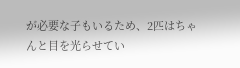が必要な子もいるため、2匹はちゃんと目を光らせてい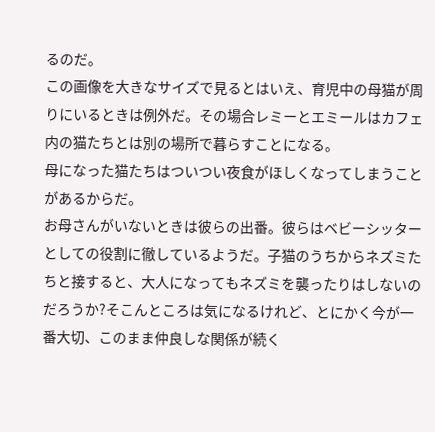るのだ。
この画像を大きなサイズで見るとはいえ、育児中の母猫が周りにいるときは例外だ。その場合レミーとエミールはカフェ内の猫たちとは別の場所で暮らすことになる。
母になった猫たちはついつい夜食がほしくなってしまうことがあるからだ。
お母さんがいないときは彼らの出番。彼らはベビーシッターとしての役割に徹しているようだ。子猫のうちからネズミたちと接すると、大人になってもネズミを襲ったりはしないのだろうか?そこんところは気になるけれど、とにかく今が一番大切、このまま仲良しな関係が続く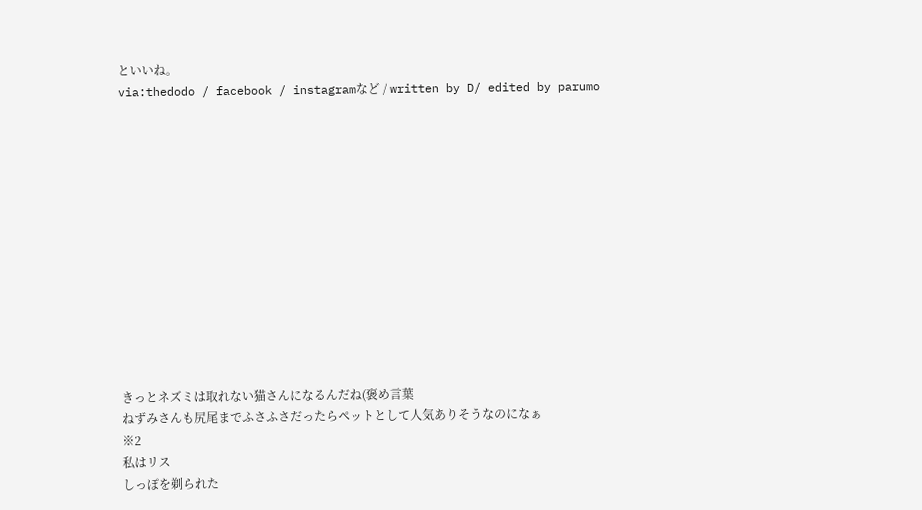といいね。
via:thedodo / facebook / instagramなど / written by D/ edited by parumo













きっとネズミは取れない猫さんになるんだね(褒め言葉
ねずみさんも尻尾までふさふさだったらペットとして人気ありそうなのになぁ
※2
私はリス
しっぽを剃られた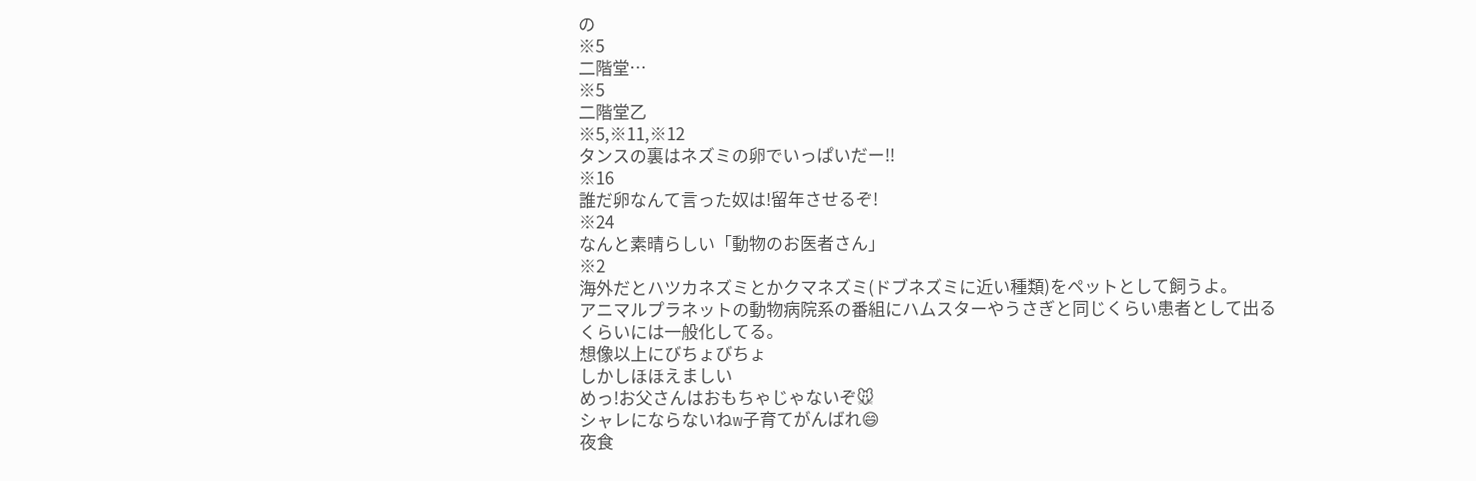の
※5
二階堂…
※5
二階堂乙
※5,※11,※12
タンスの裏はネズミの卵でいっぱいだー!!
※16
誰だ卵なんて言った奴は!留年させるぞ!
※24
なんと素晴らしい「動物のお医者さん」
※2
海外だとハツカネズミとかクマネズミ(ドブネズミに近い種類)をペットとして飼うよ。
アニマルプラネットの動物病院系の番組にハムスターやうさぎと同じくらい患者として出るくらいには一般化してる。
想像以上にびちょびちょ
しかしほほえましい
めっ!お父さんはおもちゃじゃないぞ🐭
シャレにならないねw子育てがんばれ😄
夜食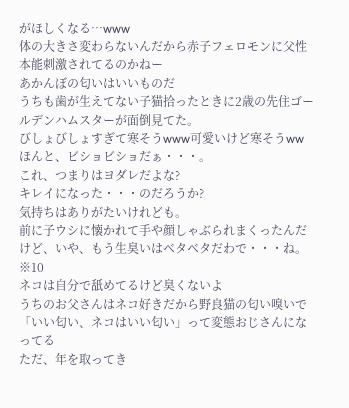がほしくなる…www
体の大きさ変わらないんだから赤子フェロモンに父性本能刺激されてるのかねー
あかんぼの匂いはいいものだ
うちも歯が生えてない子猫拾ったときに2歳の先住ゴールデンハムスターが面倒見てた。
びしょびしょすぎて寒そうwww可愛いけど寒そうww
ほんと、ビショビショだぁ・・・。
これ、つまりはヨダレだよな?
キレイになった・・・のだろうか?
気持ちはありがたいけれども。
前に子ウシに懐かれて手や顔しゃぶられまくったんだけど、いや、もう生臭いはベタベタだわで・・・ね。
※10
ネコは自分で舐めてるけど臭くないよ
うちのお父さんはネコ好きだから野良猫の匂い嗅いで
「いい匂い、ネコはいい匂い」って変態おじさんになってる
ただ、年を取ってき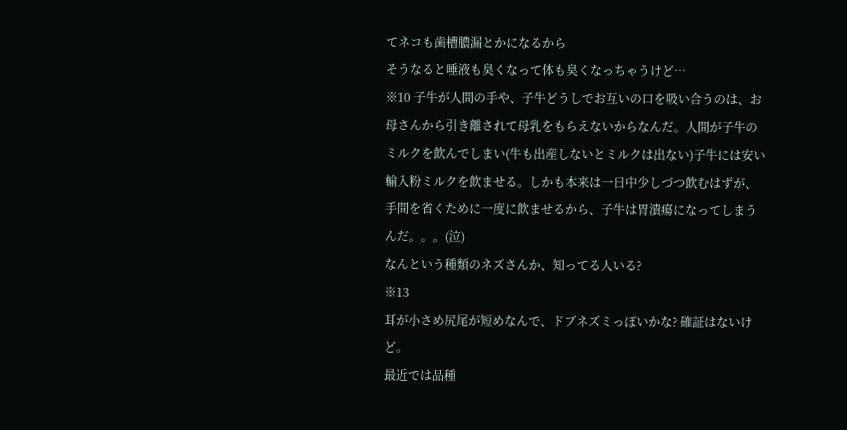てネコも歯槽膿漏とかになるから
そうなると唾液も臭くなって体も臭くなっちゃうけど…
※10 子牛が人間の手や、子牛どうしでお互いの口を吸い合うのは、お母さんから引き離されて母乳をもらえないからなんだ。人間が子牛のミルクを飲んでしまい(牛も出産しないとミルクは出ない)子牛には安い輸入粉ミルクを飲ませる。しかも本来は一日中少しづつ飲むはずが、手間を省くために一度に飲ませるから、子牛は胃潰瘍になってしまうんだ。。。(泣)
なんという種類のネズさんか、知ってる人いる?
※13
耳が小さめ尻尾が短めなんで、ドブネズミっぽいかな? 確証はないけど。
最近では品種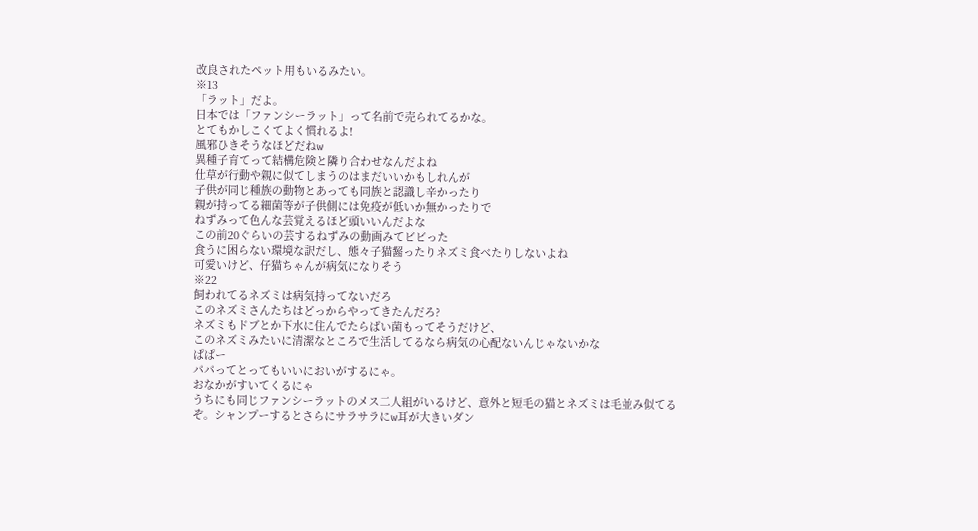改良されたペット用もいるみたい。
※13
「ラット」だよ。
日本では「ファンシーラット」って名前で売られてるかな。
とてもかしこくてよく慣れるよ!
風邪ひきそうなほどだねw
異種子育てって結構危険と隣り合わせなんだよね
仕草が行動や親に似てしまうのはまだいいかもしれんが
子供が同じ種族の動物とあっても同族と認識し辛かったり
親が持ってる細菌等が子供側には免疫が低いか無かったりで
ねずみって色んな芸覚えるほど頭いいんだよな
この前20ぐらいの芸するねずみの動画みてビビった
食うに困らない環境な訳だし、態々子猫齧ったりネズミ食べたりしないよね
可愛いけど、仔猫ちゃんが病気になりそう
※22
飼われてるネズミは病気持ってないだろ
このネズミさんたちはどっからやってきたんだろ?
ネズミもドブとか下水に住んでたらばい菌もってそうだけど、
このネズミみたいに清潔なところで生活してるなら病気の心配ないんじゃないかな
ぱぱー
パパってとってもいいにおいがするにゃ。
おなかがすいてくるにゃ
うちにも同じファンシーラットのメス二人組がいるけど、意外と短毛の猫とネズミは毛並み似てるぞ。シャンプーするとさらにサラサラにw耳が大きいダン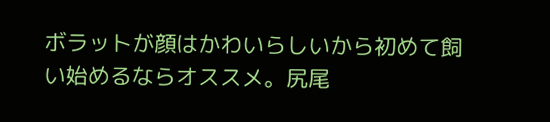ボラットが顔はかわいらしいから初めて飼い始めるならオススメ。尻尾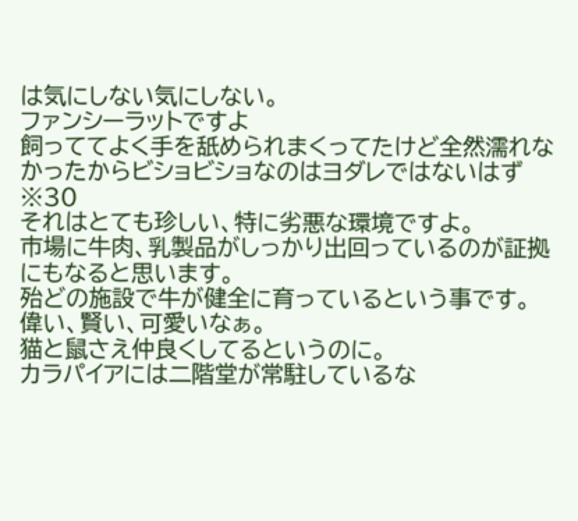は気にしない気にしない。
ファンシーラットですよ
飼っててよく手を舐められまくってたけど全然濡れなかったからビショビショなのはヨダレではないはず
※30
それはとても珍しい、特に劣悪な環境ですよ。
市場に牛肉、乳製品がしっかり出回っているのが証拠にもなると思います。
殆どの施設で牛が健全に育っているという事です。
偉い、賢い、可愛いなぁ。
猫と鼠さえ仲良くしてるというのに。
カラパイアには二階堂が常駐しているな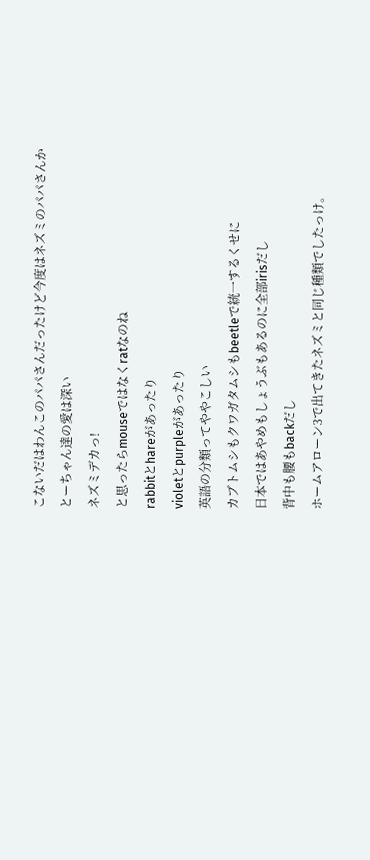こないだはわんこのパパさんだったけど今度はネズミのパパさんか
とーちゃん達の愛は深い
ネズミデカっ!
と思ったらmouseではなくratなのね
rabbitとhareがあったり
violetとpurpleがあったり
英語の分類ってややこしい
カブトムシもクワガタムシもbeetleで統一するくせに
日本ではあやめもしょうぶもあるのに全部irisだし
背中も腰もbackだし
ホームアローン3で出てきたネズミと同じ種類でしたっけ。